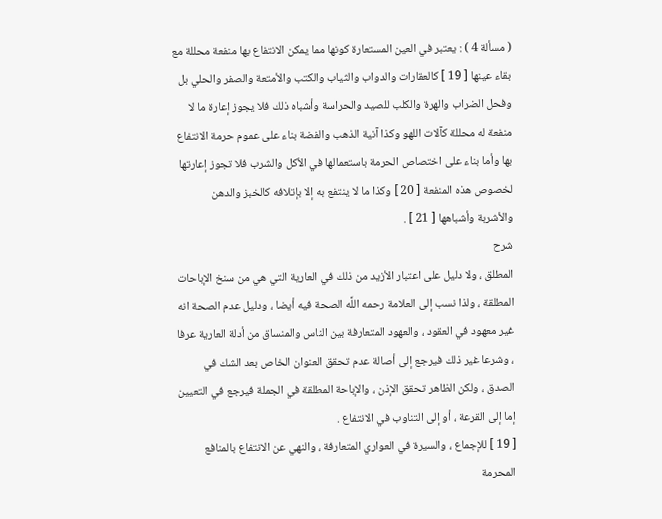( مسألة 4 ) : يعتبر في العين المستعارة كونها مما يمكن الانتفاع بها منفعة محللة مع بقاء عينها [ 19 ] كالعقارات والدواب والثياب والكتب والأمتعة والصفر والحلي بل وفحل الضراب والهرة والكلب للصيد والحراسة وأشباه ذلك فلا يجوز إعارة ما لا منفعة له محللة كآلات اللهو وكذا آنية الذهب والفضة بناء على عموم حرمة الانتفاع بها وأما بناء على اختصاص الحرمة باستعمالها في الأكل والشرب فلا تجوز إعارتها لخصوص هذه المنفعة [ 20 ] وكذا ما لا ينتفع به إلا بإتلافه كالخبز والدهن والأشربة وأشباهها [ 21 ] .
شرح
المطلق ، ولا دليل على اعتبار الأزيد من ذلك في العارية التي هي من سنخ الإباحات المطلقة ، ولذا نسب إلى العلامة رحمه اللَّه الصحة فيه أيضا ، ودليل عدم الصحة انه غير معهود في العقود ، والعهود المتعارفة بين الناس والمنساق من أدلة العارية عرفا ، وشرعا غير ذلك فيرجع إلى أصالة عدم تحقق العنوان الخاص بعد الشك في الصدق ، ولكن الظاهر تحقق الإذن ، والإباحة المطلقة في الجملة فيرجع في التعيين إما إلى القرعة ، أو إلى التناوب في الانتفاع .
[ 19 ] للإجماع ، والسيرة في العواري المتعارفة ، والنهي عن الانتفاع بالمنافع المحرمة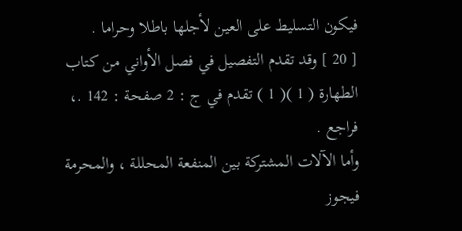فيكون التسليط على العين لأجلها باطلا وحراما .
[ 20 ] وقد تقدم التفصيل في فصل الأواني من كتاب الطهارة ( 1 )( 1 ) تقدم في ج : 2 صفحة : 142 .، فراجع .
وأما الآلات المشتركة بين المنفعة المحللة ، والمحرمة فيجوز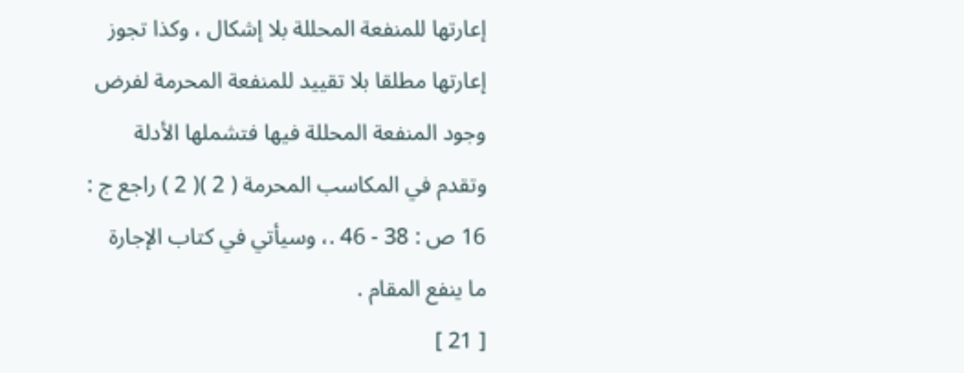إعارتها للمنفعة المحللة بلا إشكال ، وكذا تجوز إعارتها مطلقا بلا تقييد للمنفعة المحرمة لفرض وجود المنفعة المحللة فيها فتشملها الأدلة وتقدم في المكاسب المحرمة ( 2 )( 2 ) راجع ج : 16 ص : 38 - 46 .، وسيأتي في كتاب الإجارة ما ينفع المقام .
[ 21 ]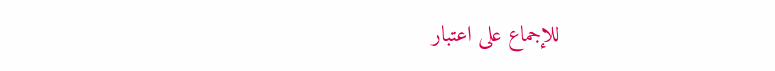للإجماع على اعتبار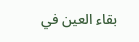بقاء العين في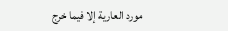مورد العارية إلا فيما خرج